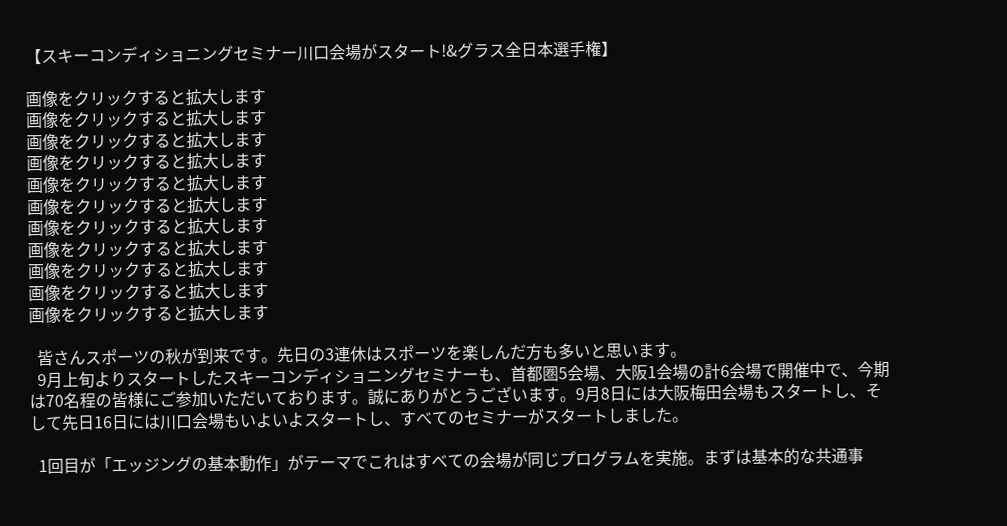【スキーコンディショニングセミナー川口会場がスタート!&グラス全日本選手権】

画像をクリックすると拡大します
画像をクリックすると拡大します
画像をクリックすると拡大します
画像をクリックすると拡大します
画像をクリックすると拡大します
画像をクリックすると拡大します
画像をクリックすると拡大します
画像をクリックすると拡大します
画像をクリックすると拡大します
画像をクリックすると拡大します
画像をクリックすると拡大します

  皆さんスポーツの秋が到来です。先日の3連休はスポーツを楽しんだ方も多いと思います。
  9月上旬よりスタートしたスキーコンディショニングセミナーも、首都圏5会場、大阪1会場の計6会場で開催中で、今期は70名程の皆様にご参加いただいております。誠にありがとうございます。9月8日には大阪梅田会場もスタートし、そして先日16日には川口会場もいよいよスタートし、すべてのセミナーがスタートしました。

  1回目が「エッジングの基本動作」がテーマでこれはすべての会場が同じプログラムを実施。まずは基本的な共通事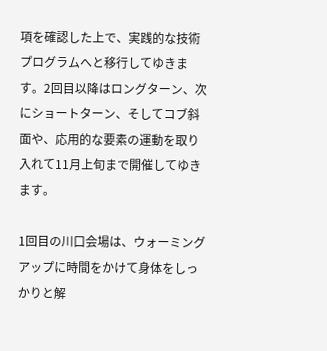項を確認した上で、実践的な技術プログラムへと移行してゆきます。2回目以降はロングターン、次にショートターン、そしてコブ斜面や、応用的な要素の運動を取り入れて11月上旬まで開催してゆきます。

1回目の川口会場は、ウォーミングアップに時間をかけて身体をしっかりと解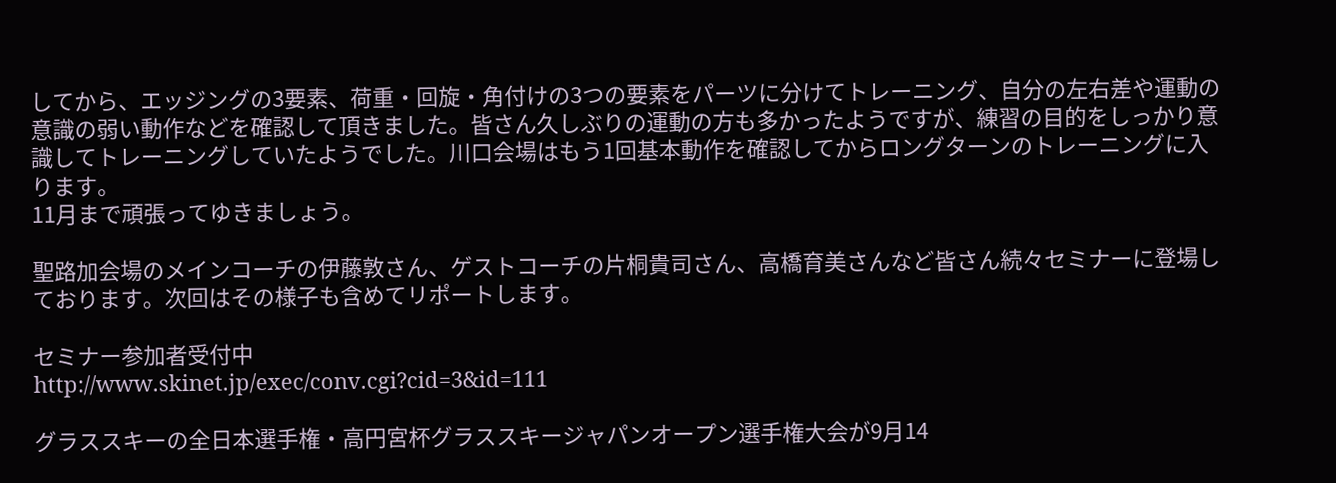してから、エッジングの3要素、荷重・回旋・角付けの3つの要素をパーツに分けてトレーニング、自分の左右差や運動の意識の弱い動作などを確認して頂きました。皆さん久しぶりの運動の方も多かったようですが、練習の目的をしっかり意識してトレーニングしていたようでした。川口会場はもう1回基本動作を確認してからロングターンのトレーニングに入ります。
11月まで頑張ってゆきましょう。

聖路加会場のメインコーチの伊藤敦さん、ゲストコーチの片桐貴司さん、高橋育美さんなど皆さん続々セミナーに登場しております。次回はその様子も含めてリポートします。

セミナー参加者受付中
http://www.skinet.jp/exec/conv.cgi?cid=3&id=111

グラススキーの全日本選手権・高円宮杯グラススキージャパンオープン選手権大会が9月14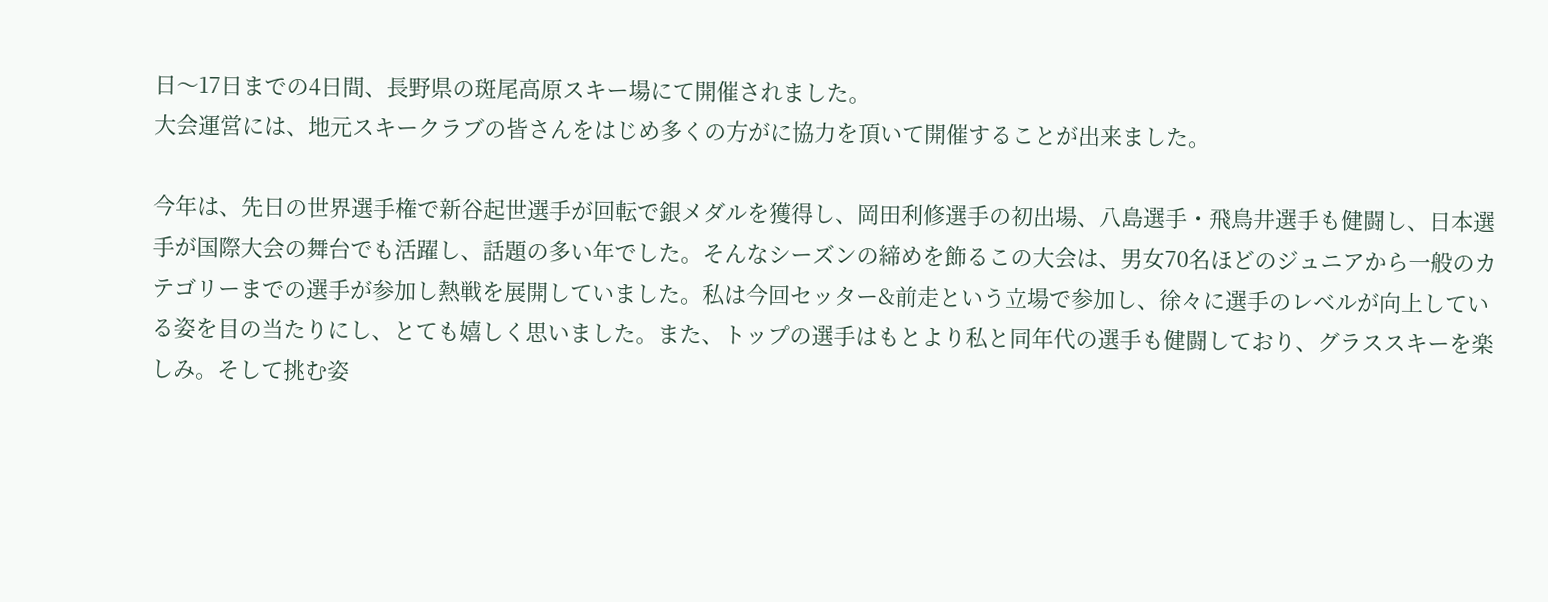日〜17日までの4日間、長野県の斑尾高原スキー場にて開催されました。
大会運営には、地元スキークラブの皆さんをはじめ多くの方がに協力を頂いて開催することが出来ました。

今年は、先日の世界選手権で新谷起世選手が回転で銀メダルを獲得し、岡田利修選手の初出場、八島選手・飛鳥井選手も健闘し、日本選手が国際大会の舞台でも活躍し、話題の多い年でした。そんなシーズンの締めを飾るこの大会は、男女70名ほどのジュニアから一般のカテゴリーまでの選手が参加し熱戦を展開していました。私は今回セッター&前走という立場で参加し、徐々に選手のレベルが向上している姿を目の当たりにし、とても嬉しく思いました。また、トップの選手はもとより私と同年代の選手も健闘しており、グラススキーを楽しみ。そして挑む姿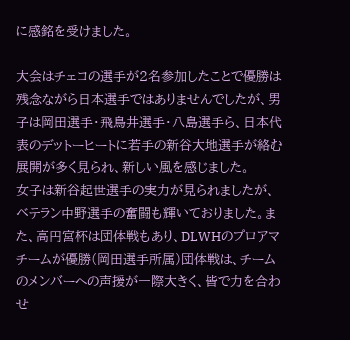に感銘を受けました。

大会はチェコの選手が2名参加したことで優勝は残念ながら日本選手ではありませんでしたが、男子は岡田選手・飛鳥井選手・八島選手ら、日本代表のデットーヒートに若手の新谷大地選手が絡む展開が多く見られ、新しい風を感じました。
女子は新谷起世選手の実力が見られましたが、ベテラン中野選手の奮闘も輝いておりました。また、高円宮杯は団体戦もあり、DLWHのプロアマチームが優勝(岡田選手所属)団体戦は、チームのメンバーへの声援が一際大きく、皆で力を合わせ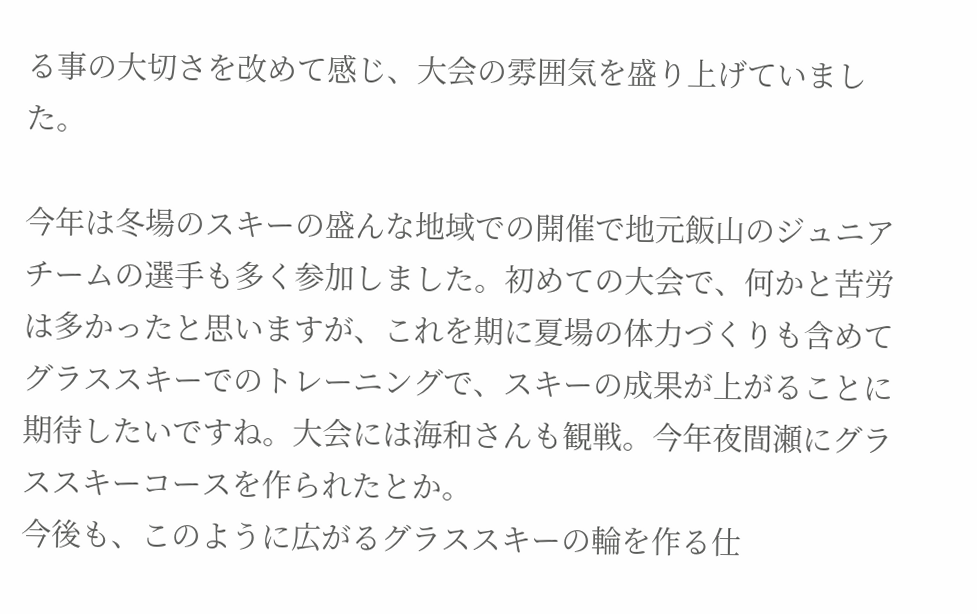る事の大切さを改めて感じ、大会の雰囲気を盛り上げていました。

今年は冬場のスキーの盛んな地域での開催で地元飯山のジュニアチームの選手も多く参加しました。初めての大会で、何かと苦労は多かったと思いますが、これを期に夏場の体力づくりも含めてグラススキーでのトレーニングで、スキーの成果が上がることに期待したいですね。大会には海和さんも観戦。今年夜間瀬にグラススキーコースを作られたとか。
今後も、このように広がるグラススキーの輪を作る仕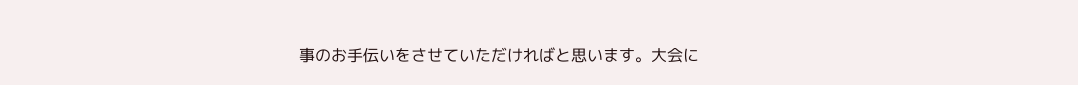事のお手伝いをさせていただければと思います。大会に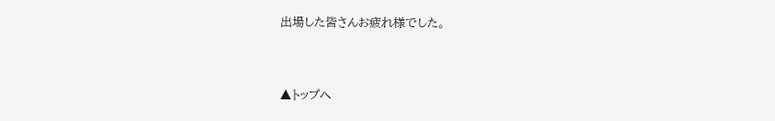出場した皆さんお疲れ様でした。


▲トップへ